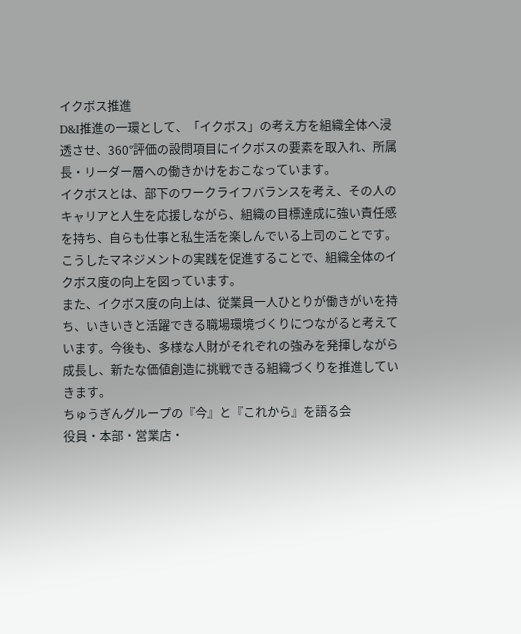イクボス推進
D&I推進の一環として、「イクボス」の考え方を組織全体へ浸透させ、360°評価の設問項目にイクボスの要素を取入れ、所属長・リーダー層への働きかけをおこなっています。
イクボスとは、部下のワークライフバランスを考え、その人のキャリアと人生を応援しながら、組織の目標達成に強い責任感を持ち、自らも仕事と私生活を楽しんでいる上司のことです。こうしたマネジメントの実践を促進することで、組織全体のイクボス度の向上を図っています。
また、イクボス度の向上は、従業員一人ひとりが働きがいを持ち、いきいきと活躍できる職場環境づくりにつながると考えています。今後も、多様な人財がそれぞれの強みを発揮しながら成長し、新たな価値創造に挑戦できる組織づくりを推進していきます。
ちゅうぎんグループの『今』と『これから』を語る会
役員・本部・営業店・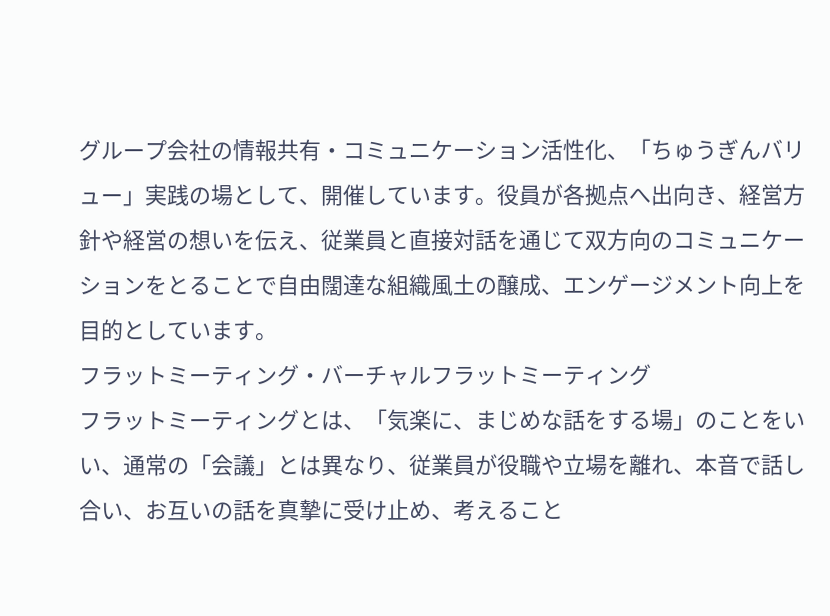グループ会社の情報共有・コミュニケーション活性化、「ちゅうぎんバリュー」実践の場として、開催しています。役員が各拠点へ出向き、経営方針や経営の想いを伝え、従業員と直接対話を通じて双方向のコミュニケーションをとることで自由闊達な組織風土の醸成、エンゲージメント向上を目的としています。
フラットミーティング・バーチャルフラットミーティング
フラットミーティングとは、「気楽に、まじめな話をする場」のことをいい、通常の「会議」とは異なり、従業員が役職や立場を離れ、本音で話し合い、お互いの話を真摯に受け止め、考えること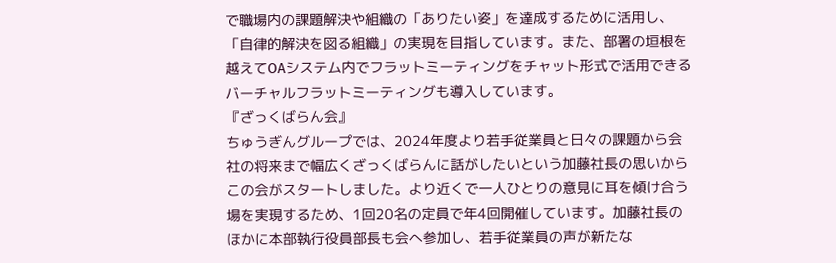で職場内の課題解決や組織の「ありたい姿」を達成するために活用し、「自律的解決を図る組織」の実現を目指しています。また、部署の垣根を越えてOAシステム内でフラットミーティングをチャット形式で活用できるバーチャルフラットミーティングも導入しています。
『ざっくばらん会』
ちゅうぎんグループでは、2024年度より若手従業員と日々の課題から会社の将来まで幅広くざっくばらんに話がしたいという加藤社長の思いからこの会がスタートしました。より近くで一人ひとりの意見に耳を傾け合う場を実現するため、1回20名の定員で年4回開催しています。加藤社長のほかに本部執行役員部長も会へ参加し、若手従業員の声が新たな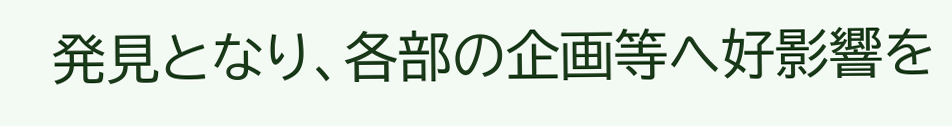発見となり、各部の企画等へ好影響を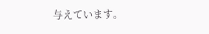与えています。